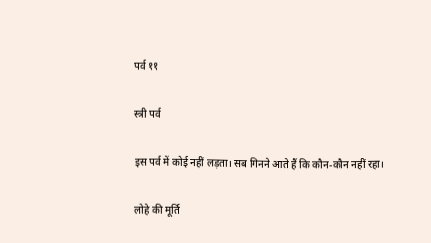पर्व ११

स्त्री पर्व

इस पर्व में कोई नहीं लड़ता। सब गिनने आते हैं कि कौन-कौन नहीं रहा।

लोहे की मूर्ति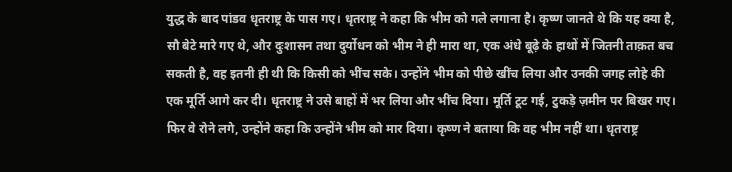युद्ध के बाद पांडव धृतराष्ट्र के पास गए। धृतराष्ट्र ने कहा कि भीम को गले लगाना है। कृष्ण जानते थे कि यह क्या है, सौ बेटे मारे गए थे, और दुःशासन तथा दुर्योधन को भीम ने ही मारा था, एक अंधे बूढ़े के हाथों में जितनी ताक़त बच सकती है, वह इतनी ही थी कि किसी को भींच सके। उन्होंने भीम को पीछे खींच लिया और उनकी जगह लोहे की एक मूर्ति आगे कर दी। धृतराष्ट्र ने उसे बाहों में भर लिया और भींच दिया। मूर्ति टूट गई, टुकड़े ज़मीन पर बिखर गए। फिर वे रोने लगे, उन्होंने कहा कि उन्होंने भीम को मार दिया। कृष्ण ने बताया कि वह भीम नहीं था। धृतराष्ट्र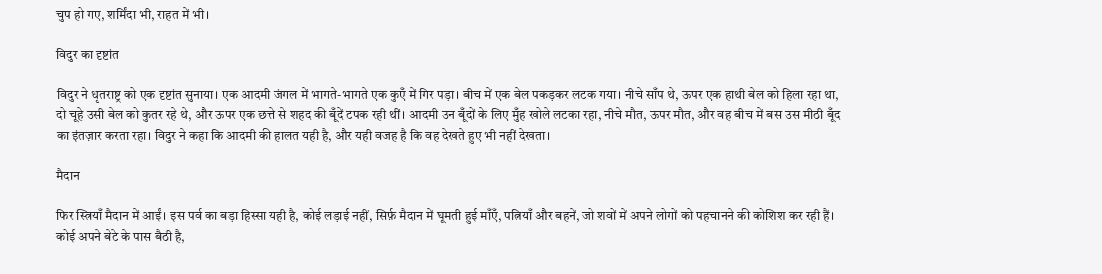चुप हो गए, शर्मिंदा भी, राहत में भी।

विदुर का दृष्टांत

विदुर ने धृतराष्ट्र को एक दृष्टांत सुनाया। एक आदमी जंगल में भागते-भागते एक कुएँ में गिर पड़ा। बीच में एक बेल पकड़कर लटक गया। नीचे साँप थे, ऊपर एक हाथी बेल को हिला रहा था, दो चूहे उसी बेल को कुतर रहे थे, और ऊपर एक छत्ते से शहद की बूँदें टपक रही थीं। आदमी उन बूँदों के लिए मुँह खोले लटका रहा, नीचे मौत, ऊपर मौत, और वह बीच में बस उस मीठी बूँद का इंतज़ार करता रहा। विदुर ने कहा कि आदमी की हालत यही है, और यही वजह है कि वह देखते हुए भी नहीं देखता।

मैदान

फिर स्त्रियाँ मैदान में आईं। इस पर्व का बड़ा हिस्सा यही है, कोई लड़ाई नहीं, सिर्फ़ मैदान में घूमती हुई माँएँ, पत्नियाँ और बहनें, जो शवों में अपने लोगों को पहचानने की कोशिश कर रही हैं। कोई अपने बेटे के पास बैठी है,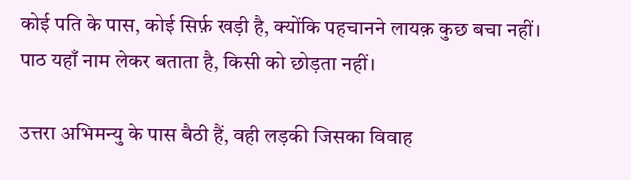कोई पति के पास, कोई सिर्फ़ खड़ी है, क्योंकि पहचानने लायक़ कुछ बचा नहीं। पाठ यहाँ नाम लेकर बताता है, किसी को छोड़ता नहीं।

उत्तरा अभिमन्यु के पास बैठी हैं, वही लड़की जिसका विवाह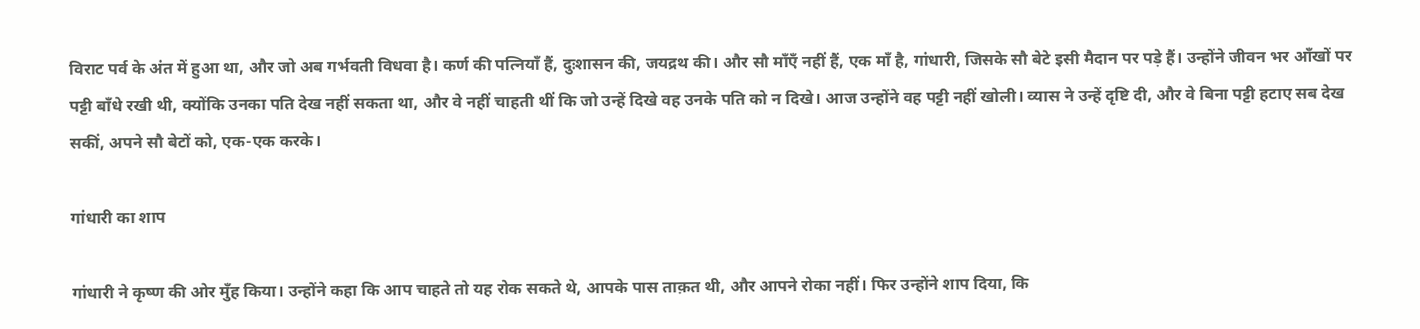विराट पर्व के अंत में हुआ था, और जो अब गर्भवती विधवा है। कर्ण की पत्नियाँ हैं, दुःशासन की, जयद्रथ की। और सौ माँएँ नहीं हैं, एक माँ है, गांधारी, जिसके सौ बेटे इसी मैदान पर पड़े हैं। उन्होंने जीवन भर आँखों पर पट्टी बाँधे रखी थी, क्योंकि उनका पति देख नहीं सकता था, और वे नहीं चाहती थीं कि जो उन्हें दिखे वह उनके पति को न दिखे। आज उन्होंने वह पट्टी नहीं खोली। व्यास ने उन्हें दृष्टि दी, और वे बिना पट्टी हटाए सब देख सकीं, अपने सौ बेटों को, एक-एक करके।

गांधारी का शाप

गांधारी ने कृष्ण की ओर मुँह किया। उन्होंने कहा कि आप चाहते तो यह रोक सकते थे, आपके पास ताक़त थी, और आपने रोका नहीं। फिर उन्होंने शाप दिया, कि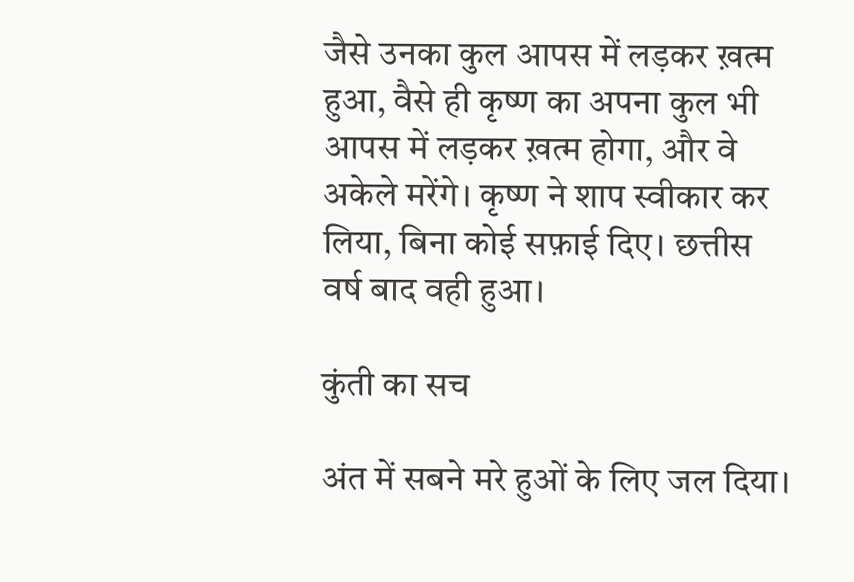जैसे उनका कुल आपस में लड़कर ख़त्म हुआ, वैसे ही कृष्ण का अपना कुल भी आपस में लड़कर ख़त्म होगा, और वे अकेले मरेंगे। कृष्ण ने शाप स्वीकार कर लिया, बिना कोई सफ़ाई दिए। छत्तीस वर्ष बाद वही हुआ।

कुंती का सच

अंत में सबने मरे हुओं के लिए जल दिया।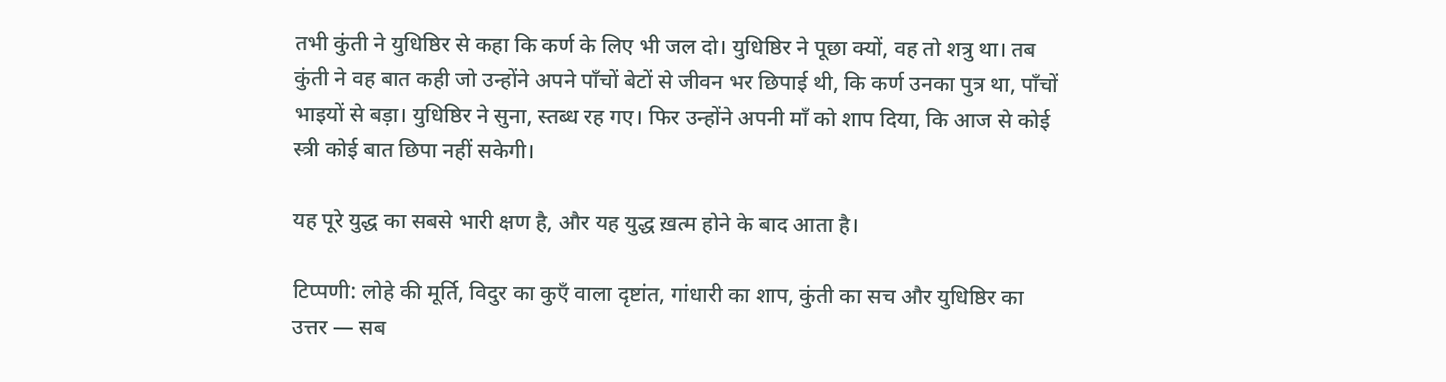तभी कुंती ने युधिष्ठिर से कहा कि कर्ण के लिए भी जल दो। युधिष्ठिर ने पूछा क्यों, वह तो शत्रु था। तब कुंती ने वह बात कही जो उन्होंने अपने पाँचों बेटों से जीवन भर छिपाई थी, कि कर्ण उनका पुत्र था, पाँचों भाइयों से बड़ा। युधिष्ठिर ने सुना, स्तब्ध रह गए। फिर उन्होंने अपनी माँ को शाप दिया, कि आज से कोई स्त्री कोई बात छिपा नहीं सकेगी।

यह पूरे युद्ध का सबसे भारी क्षण है, और यह युद्ध ख़त्म होने के बाद आता है।

टिप्पणी: लोहे की मूर्ति, विदुर का कुएँ वाला दृष्टांत, गांधारी का शाप, कुंती का सच और युधिष्ठिर का उत्तर — सब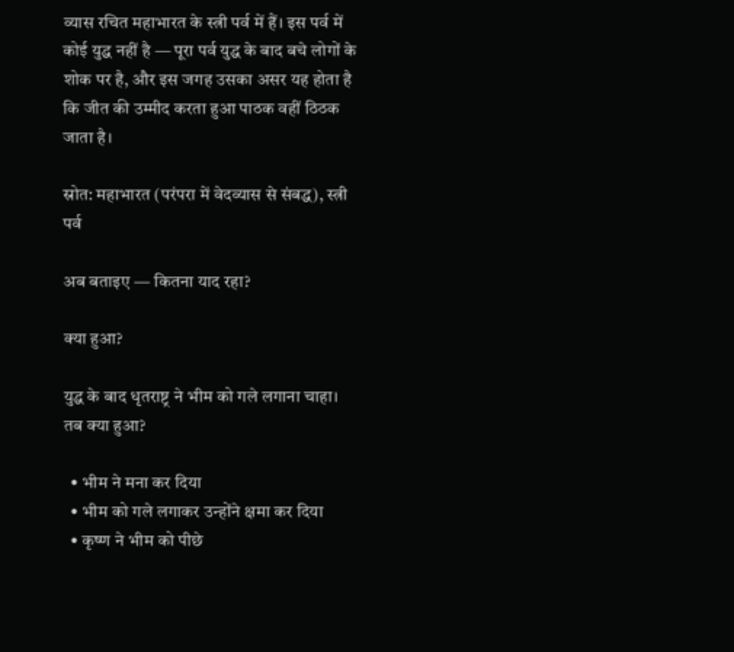व्यास रचित महाभारत के स्त्री पर्व में हैं। इस पर्व में कोई युद्ध नहीं है — पूरा पर्व युद्ध के बाद बचे लोगों के शोक पर है, और इस जगह उसका असर यह होता है कि जीत की उम्मीद करता हुआ पाठक वहीं ठिठक जाता है।

स्रोत: महाभारत (परंपरा में वेदव्यास से संबद्ध), स्त्री पर्व

अब बताइए — कितना याद रहा?

क्या हुआ?

युद्ध के बाद धृतराष्ट्र ने भीम को गले लगाना चाहा। तब क्या हुआ?

  • भीम ने मना कर दिया
  • भीम को गले लगाकर उन्होंने क्षमा कर दिया
  • कृष्ण ने भीम को पीछे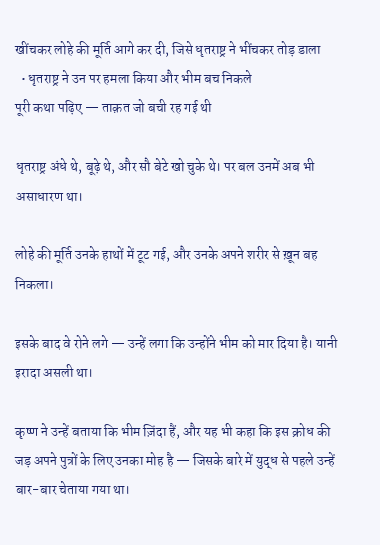खींचकर लोहे की मूर्ति आगे कर दी, जिसे धृतराष्ट्र ने भींचकर तोड़ डाला
  • धृतराष्ट्र ने उन पर हमला किया और भीम बच निकले
पूरी कथा पढ़िए — ताक़त जो बची रह गई थी

धृतराष्ट्र अंधे थे, बूढ़े थे, और सौ बेटे खो चुके थे। पर बल उनमें अब भी असाधारण था।

लोहे की मूर्ति उनके हाथों में टूट गई, और उनके अपने शरीर से ख़ून बह निकला।

इसके बाद वे रोने लगे — उन्हें लगा कि उन्होंने भीम को मार दिया है। यानी इरादा असली था।

कृष्ण ने उन्हें बताया कि भीम ज़िंदा हैं, और यह भी कहा कि इस क्रोध की जड़ अपने पुत्रों के लिए उनका मोह है — जिसके बारे में युद्ध से पहले उन्हें बार-बार चेताया गया था।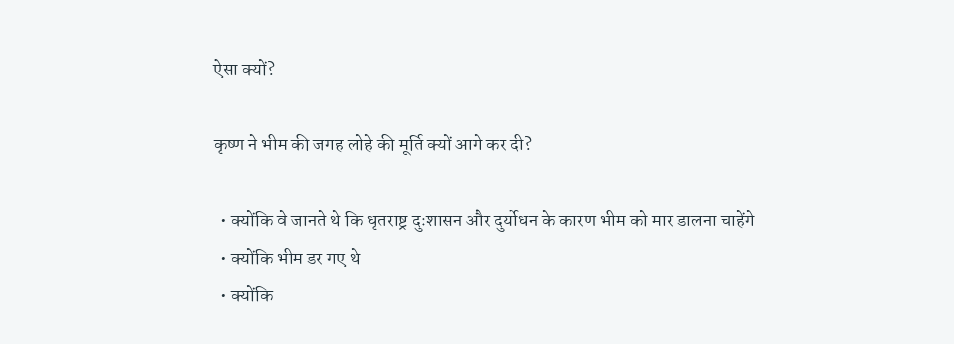ऐसा क्यों?

कृष्ण ने भीम की जगह लोहे की मूर्ति क्यों आगे कर दी?

  • क्योंकि वे जानते थे कि धृतराष्ट्र दुःशासन और दुर्योधन के कारण भीम को मार डालना चाहेंगे
  • क्योंकि भीम डर गए थे
  • क्योंकि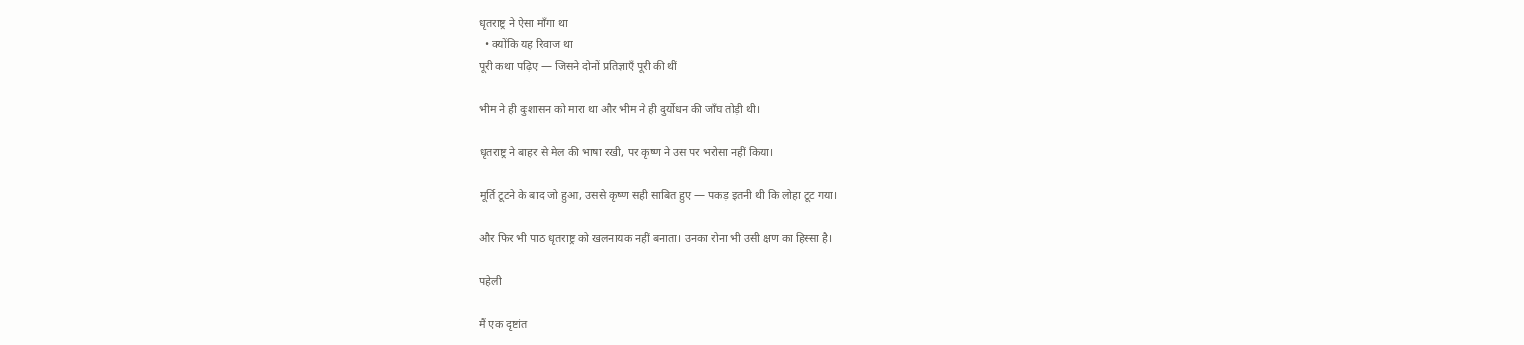धृतराष्ट्र ने ऐसा माँगा था
  • क्योंकि यह रिवाज था
पूरी कथा पढ़िए — जिसने दोनों प्रतिज्ञाएँ पूरी की थीं

भीम ने ही दुःशासन को मारा था और भीम ने ही दुर्योधन की जाँघ तोड़ी थी।

धृतराष्ट्र ने बाहर से मेल की भाषा रखी, पर कृष्ण ने उस पर भरोसा नहीं किया।

मूर्ति टूटने के बाद जो हुआ, उससे कृष्ण सही साबित हुए — पकड़ इतनी थी कि लोहा टूट गया।

और फिर भी पाठ धृतराष्ट्र को खलनायक नहीं बनाता। उनका रोना भी उसी क्षण का हिस्सा है।

पहेली

मैं एक दृष्टांत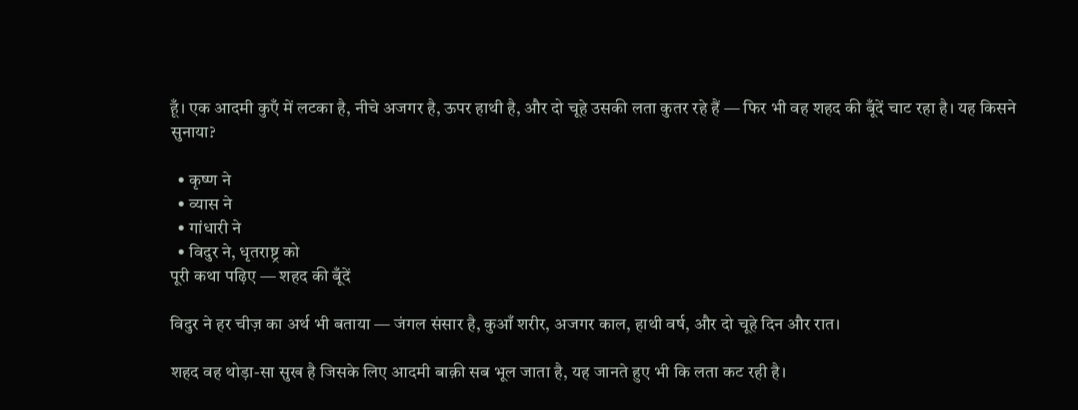हूँ। एक आदमी कुएँ में लटका है, नीचे अजगर है, ऊपर हाथी है, और दो चूहे उसकी लता कुतर रहे हैं — फिर भी वह शहद की बूँदें चाट रहा है। यह किसने सुनाया?

  • कृष्ण ने
  • व्यास ने
  • गांधारी ने
  • विदुर ने, धृतराष्ट्र को
पूरी कथा पढ़िए — शहद की बूँदें

विदुर ने हर चीज़ का अर्थ भी बताया — जंगल संसार है, कुआँ शरीर, अजगर काल, हाथी वर्ष, और दो चूहे दिन और रात।

शहद वह थोड़ा-सा सुख है जिसके लिए आदमी बाक़ी सब भूल जाता है, यह जानते हुए भी कि लता कट रही है।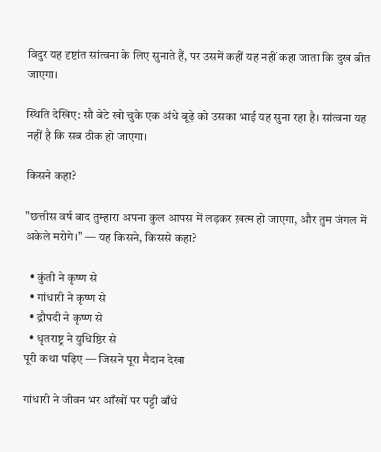विदुर यह दृष्टांत सांत्वना के लिए सुनाते हैं, पर उसमें कहीं यह नहीं कहा जाता कि दुख बीत जाएगा।

स्थिति देखिए: सौ बेटे खो चुके एक अंधे बूढ़े को उसका भाई यह सुना रहा है। सांत्वना यह नहीं है कि सब ठीक हो जाएगा।

किसने कहा?

"छत्तीस वर्ष बाद तुम्हारा अपना कुल आपस में लड़कर ख़त्म हो जाएगा, और तुम जंगल में अकेले मरोगे।" — यह किसने, किससे कहा?

  • कुंती ने कृष्ण से
  • गांधारी ने कृष्ण से
  • द्रौपदी ने कृष्ण से
  • धृतराष्ट्र ने युधिष्ठिर से
पूरी कथा पढ़िए — जिसने पूरा मैदान देखा

गांधारी ने जीवन भर आँखों पर पट्टी बाँधे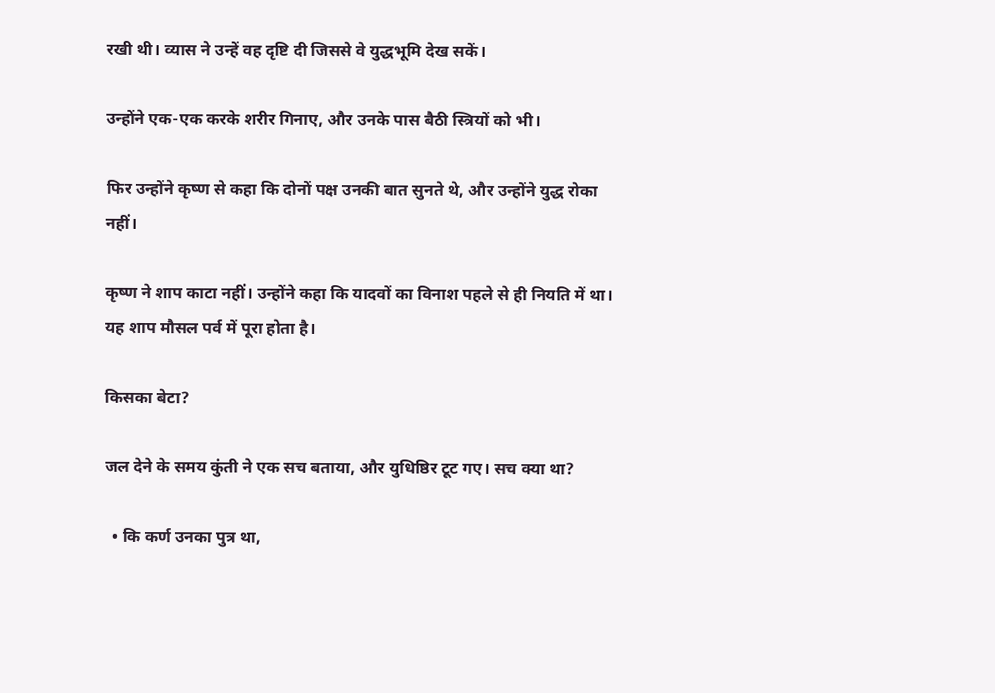रखी थी। व्यास ने उन्हें वह दृष्टि दी जिससे वे युद्धभूमि देख सकें।

उन्होंने एक-एक करके शरीर गिनाए, और उनके पास बैठी स्त्रियों को भी।

फिर उन्होंने कृष्ण से कहा कि दोनों पक्ष उनकी बात सुनते थे, और उन्होंने युद्ध रोका नहीं।

कृष्ण ने शाप काटा नहीं। उन्होंने कहा कि यादवों का विनाश पहले से ही नियति में था। यह शाप मौसल पर्व में पूरा होता है।

किसका बेटा?

जल देने के समय कुंती ने एक सच बताया, और युधिष्ठिर टूट गए। सच क्या था?

  • कि कर्ण उनका पुत्र था,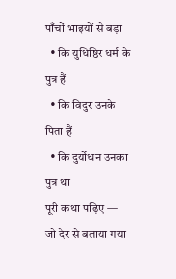पाँचों भाइयों से बड़ा
  • कि युधिष्ठिर धर्म के पुत्र हैं
  • कि विदुर उनके पिता हैं
  • कि दुर्योधन उनका पुत्र था
पूरी कथा पढ़िए — जो देर से बताया गया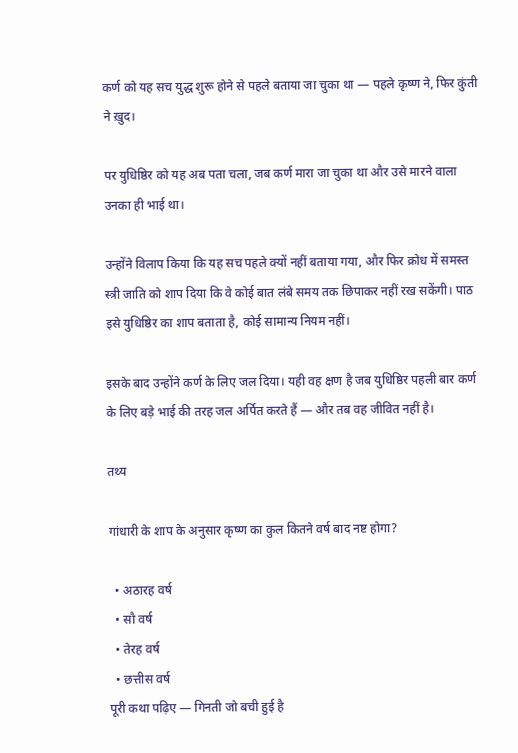कर्ण को यह सच युद्ध शुरू होने से पहले बताया जा चुका था — पहले कृष्ण ने, फिर कुंती ने ख़ुद।

पर युधिष्ठिर को यह अब पता चला, जब कर्ण मारा जा चुका था और उसे मारने वाला उनका ही भाई था।

उन्होंने विलाप किया कि यह सच पहले क्यों नहीं बताया गया, और फिर क्रोध में समस्त स्त्री जाति को शाप दिया कि वे कोई बात लंबे समय तक छिपाकर नहीं रख सकेंगी। पाठ इसे युधिष्ठिर का शाप बताता है, कोई सामान्य नियम नहीं।

इसके बाद उन्होंने कर्ण के लिए जल दिया। यही वह क्षण है जब युधिष्ठिर पहली बार कर्ण के लिए बड़े भाई की तरह जल अर्पित करते हैं — और तब वह जीवित नहीं है।

तथ्य

गांधारी के शाप के अनुसार कृष्ण का कुल कितने वर्ष बाद नष्ट होगा?

  • अठारह वर्ष
  • सौ वर्ष
  • तेरह वर्ष
  • छत्तीस वर्ष
पूरी कथा पढ़िए — गिनती जो बची हुई है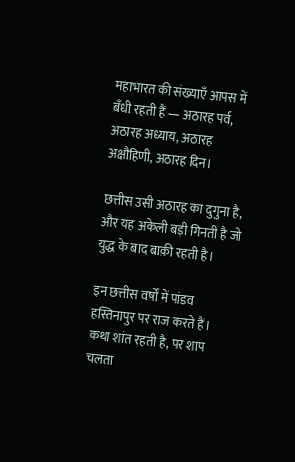महाभारत की संख्याएँ आपस में बँधी रहती हैं — अठारह पर्व, अठारह अध्याय, अठारह अक्षौहिणी, अठारह दिन।

छत्तीस उसी अठारह का दुगुना है, और यह अकेली बड़ी गिनती है जो युद्ध के बाद बाक़ी रहती है।

इन छत्तीस वर्षों में पांडव हस्तिनापुर पर राज करते हैं। कथा शांत रहती है, पर शाप चलता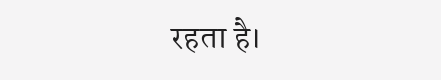रहता है।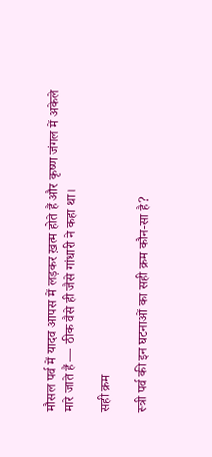मौसल पर्व में यादव आपस में लड़कर ख़त्म होते हैं और कृष्ण जंगल में अकेले मारे जाते हैं — ठीक वैसे ही जैसे गांधारी ने कहा था।

सही क्रम

स्त्री पर्व की इन घटनाओं का सही क्रम कौन-सा है?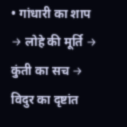• गांधारी का शाप → लोहे की मूर्ति → कुंती का सच → विदुर का दृष्टांत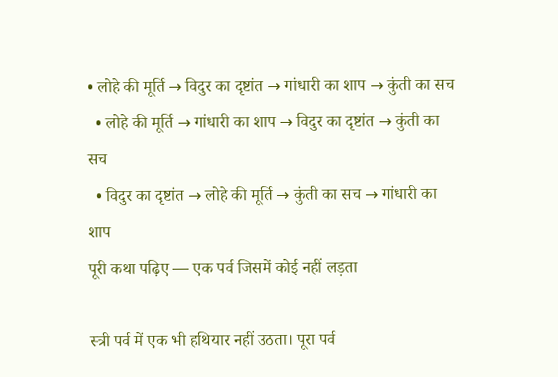• लोहे की मूर्ति → विदुर का दृष्टांत → गांधारी का शाप → कुंती का सच
  • लोहे की मूर्ति → गांधारी का शाप → विदुर का दृष्टांत → कुंती का सच
  • विदुर का दृष्टांत → लोहे की मूर्ति → कुंती का सच → गांधारी का शाप
पूरी कथा पढ़िए — एक पर्व जिसमें कोई नहीं लड़ता

स्त्री पर्व में एक भी हथियार नहीं उठता। पूरा पर्व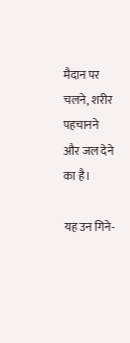मैदान पर चलने, शरीर पहचानने और जल देने का है।

यह उन गिने-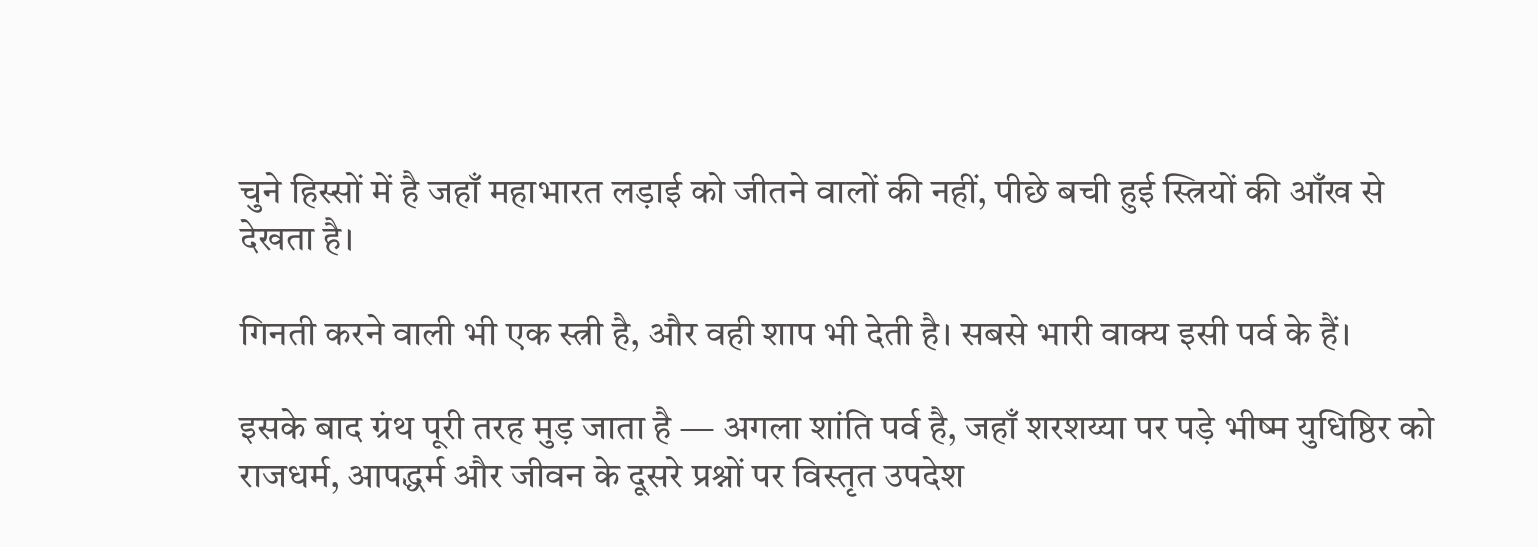चुने हिस्सों में है जहाँ महाभारत लड़ाई को जीतने वालों की नहीं, पीछे बची हुई स्त्रियों की आँख से देखता है।

गिनती करने वाली भी एक स्त्री है, और वही शाप भी देती है। सबसे भारी वाक्य इसी पर्व के हैं।

इसके बाद ग्रंथ पूरी तरह मुड़ जाता है — अगला शांति पर्व है, जहाँ शरशय्या पर पड़े भीष्म युधिष्ठिर को राजधर्म, आपद्धर्म और जीवन के दूसरे प्रश्नों पर विस्तृत उपदेश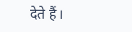देते हैं।